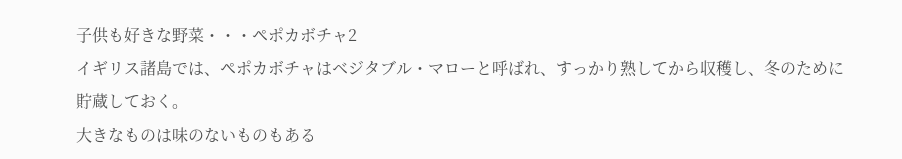子供も好きな野菜・・・ペポカボチャ2
イギリス諸島では、ペポカボチャはベジタブル・マローと呼ばれ、すっかり熟してから収穫し、冬のために貯蔵しておく。
大きなものは味のないものもある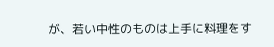が、若い中性のものは上手に料理をす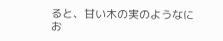ると、甘い木の実のようなにお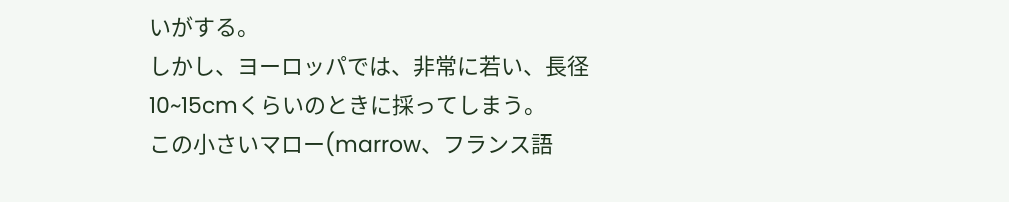いがする。
しかし、ヨーロッパでは、非常に若い、長径10~15cmくらいのときに採ってしまう。
この小さいマロー(marrow、フランス語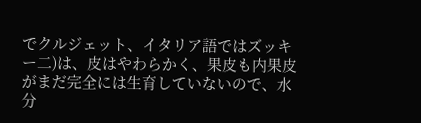でクルジェット、イタリア語ではズッキー二)は、皮はやわらかく、果皮も内果皮がまだ完全には生育していないので、水分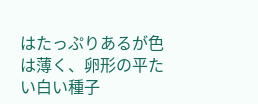はたっぷりあるが色は薄く、卵形の平たい白い種子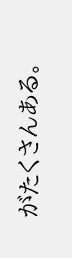がたくさんある。